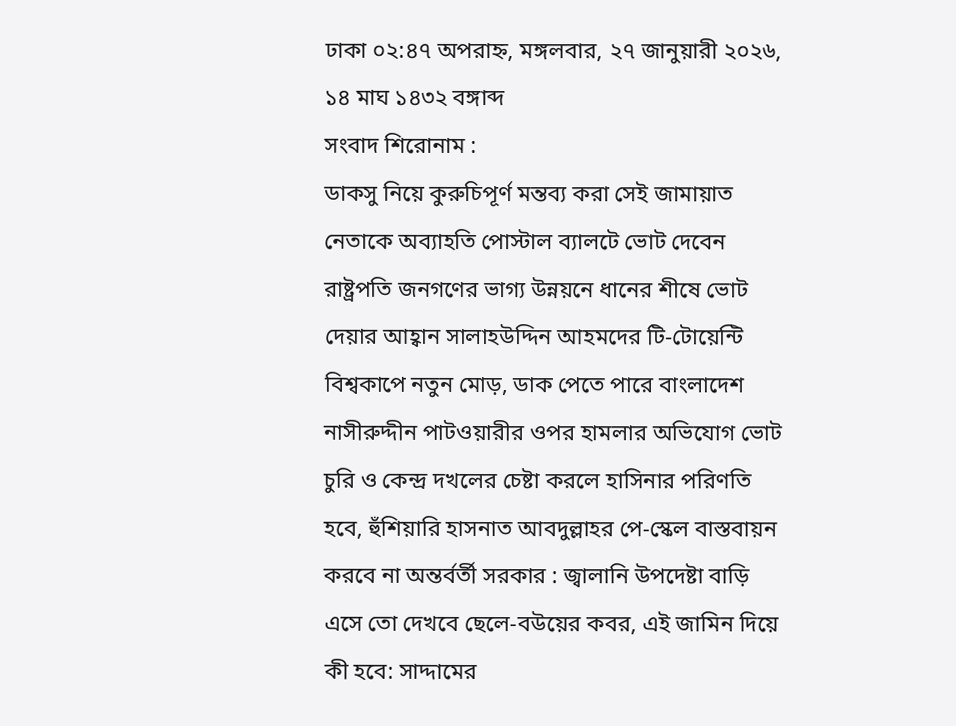ঢাকা ০২:৪৭ অপরাহ্ন, মঙ্গলবার, ২৭ জানুয়ারী ২০২৬, ১৪ মাঘ ১৪৩২ বঙ্গাব্দ
সংবাদ শিরোনাম :
ডাকসু নিয়ে কুরুচিপূর্ণ মন্তব্য করা সেই জামায়াত নেতাকে অব্যাহতি পোস্টাল ব্যালটে ভোট দেবেন রাষ্ট্রপতি জনগণের ভাগ্য উন্নয়নে ধানের শীষে ভোট দেয়ার আহ্বান সালাহউদ্দিন আহমদের টি-টোয়েন্টি বিশ্বকাপে নতুন মোড়, ডাক পেতে পারে বাংলাদেশ নাসীরুদ্দীন পাটওয়ারীর ওপর হামলার অভিযোগ ভোট চুরি ও কেন্দ্র দখলের চেষ্টা করলে হাসিনার পরিণতি হবে, হুঁশিয়ারি হাসনাত আবদুল্লাহর পে-স্কেল বাস্তবায়ন করবে না অন্তর্বর্তী সরকার : জ্বালানি উপদেষ্টা বাড়ি এসে তো দেখবে ছেলে-বউয়ের কবর, এই জামিন দিয়ে কী হবে: সাদ্দামের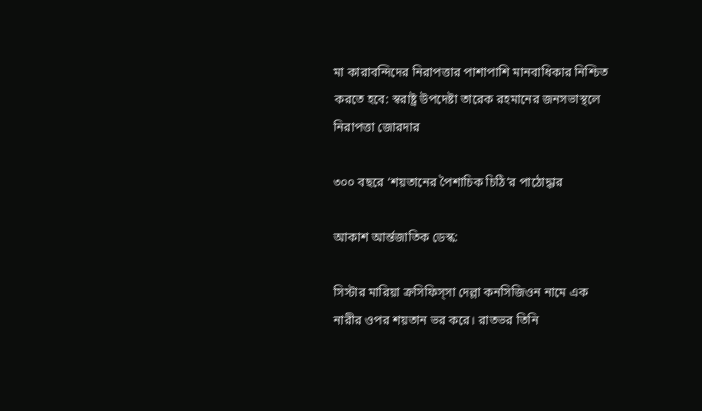মা কারাবন্দিদের নিরাপত্তার পাশাপাশি মানবাধিকার নিশ্চিত করতে হবে: স্বরাষ্ট্র উপদেষ্টা তারেক রহমানের জনসভাস্থলে নিরাপত্তা জোরদার

৩০০ বছরে ‘শয়তানের পৈশাচিক চিঠি’র পাঠোদ্ধার

আকাশ আর্ন্তজাতিক ডেস্ক:

সিস্টার মারিয়া ক্রসিফিস্‌সা দেল্লা কনসিজিওন নামে এক নারীর ওপর শয়তান ভর করে। রাতভর তিনি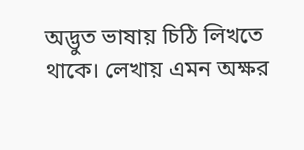অদ্ভুত ভাষায় চিঠি লিখতে থাকে। লেখায় এমন অক্ষর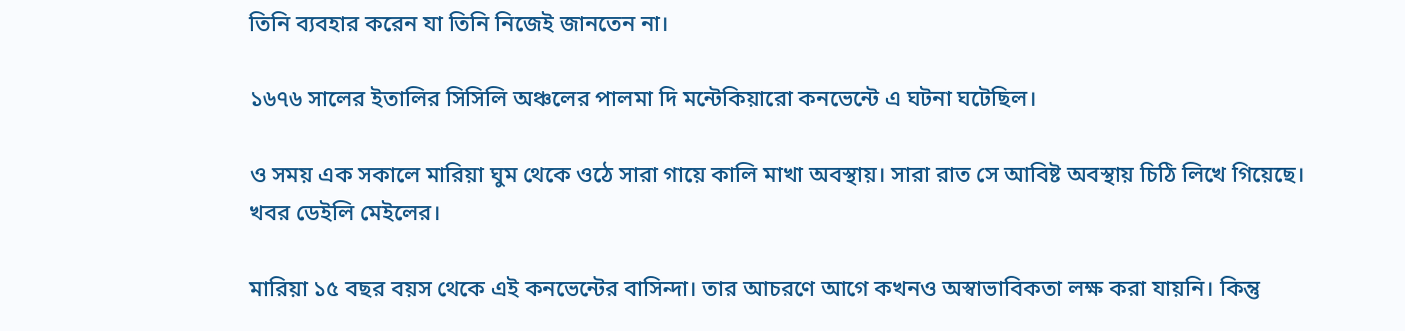তিনি ব্যবহার করেন যা তিনি নিজেই জানতেন না।

১৬৭৬ সালের ইতালির সিসিলি অঞ্চলের পালমা দি মন্টেকিয়ারো কনভেন্টে এ ঘটনা ঘটেছিল।

ও সময় এক সকালে মারিয়া ঘুম থেকে ওঠে সারা গায়ে কালি মাখা অবস্থায়। সারা রাত সে আবিষ্ট অবস্থায় চিঠি লিখে গিয়েছে। খবর ডেইলি মেইলের।

মারিয়া ১৫ বছর বয়স থেকে এই কনভেন্টের বাসিন্দা। তার আচরণে আগে কখনও অস্বাভাবিকতা লক্ষ করা যায়নি। কিন্তু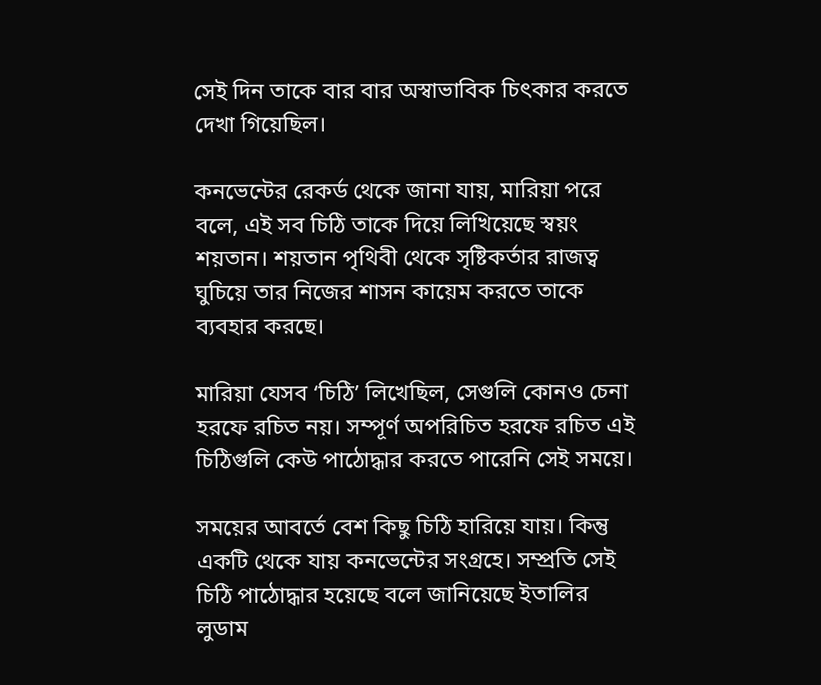সেই দিন তাকে বার বার অস্বাভাবিক চিৎকার করতে দেখা গিয়েছিল।

কনভেন্টের রেকর্ড থেকে জানা যায়, মারিয়া পরে বলে, এই সব চিঠি তাকে দিয়ে লিখিয়েছে স্বয়ং শয়তান। শয়তান পৃথিবী থেকে সৃষ্টিকর্তার রাজত্ব ঘুচিয়ে তার নিজের শাসন কায়েম করতে তাকে ব্যবহার করছে।

মারিয়া যেসব ‘চিঠি’ লিখেছিল, সেগুলি কোনও চেনা হরফে রচিত নয়। সম্পূর্ণ অপরিচিত হরফে রচিত এই চিঠিগুলি কেউ পাঠোদ্ধার করতে পারেনি সেই সময়ে।

সময়ের আবর্তে বেশ কিছু চিঠি হারিয়ে যায়। কিন্তু একটি থেকে যায় কনভেন্টের সংগ্রহে। সম্প্রতি সেই চিঠি পাঠোদ্ধার হয়েছে বলে জানিয়েছে ইতালির লুডাম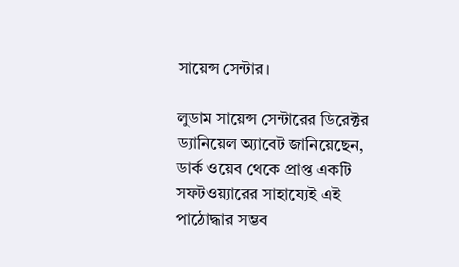সায়েন্স সেন্টার।

লুডাম সায়েন্স সেন্টারের ডিরেক্টর ড্যানিয়েল অ্যাবেট জানিয়েছেন, ডার্ক ওয়েব থেকে প্রাপ্ত একটি সফটওয়্যারের সাহায্যেই এই পাঠোদ্ধার সম্ভব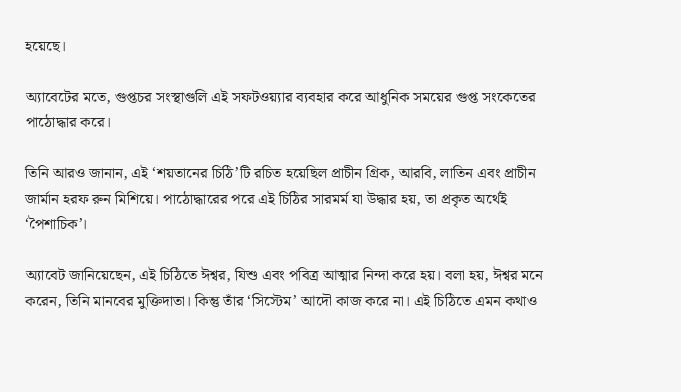হয়েছে।

অ্যাবেটের মতে, গুপ্তচর সংস্থাগুলি এই সফটওয়্যার ব্যবহার করে আধুনিক সময়ের গুপ্ত সংকেতের পাঠোদ্ধার করে।

তিনি আরও জানান, এই ‘শয়তানের চিঠি’টি রচিত হয়েছিল প্রাচীন গ্রিক, আরবি, লাতিন এবং প্রাচীন জার্মান হরফ রুন মিশিয়ে। পাঠোদ্ধারের পরে এই চিঠির সারমর্ম যা উদ্ধার হয়, তা প্রকৃত অর্থেই ‘পৈশাচিক’।

অ্যাবেট জানিয়েছেন, এই চিঠিতে ঈশ্বর, যিশু এবং পবিত্র আত্মার নিন্দা করে হয়। বলা হয়, ঈশ্বর মনে করেন, তিনি মানবের মুক্তিদাতা। কিন্তু তাঁর ‘সিস্টেম’ আদৌ কাজ করে না। এই চিঠিতে এমন কথাও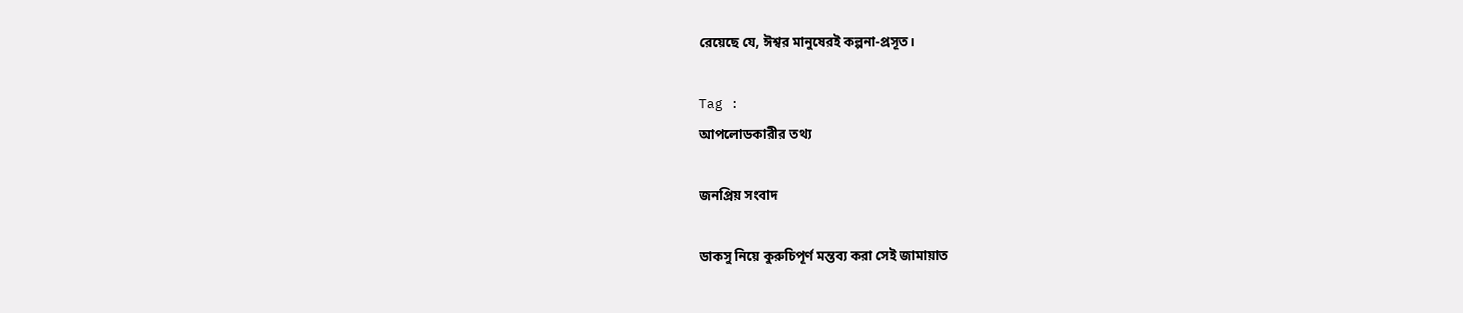রেয়েছে যে, ঈশ্বর মানুষেরই কল্পনা-প্রসূত।

Tag :
আপলোডকারীর তথ্য

জনপ্রিয় সংবাদ

ডাকসু নিয়ে কুরুচিপূর্ণ মন্তব্য করা সেই জামায়াত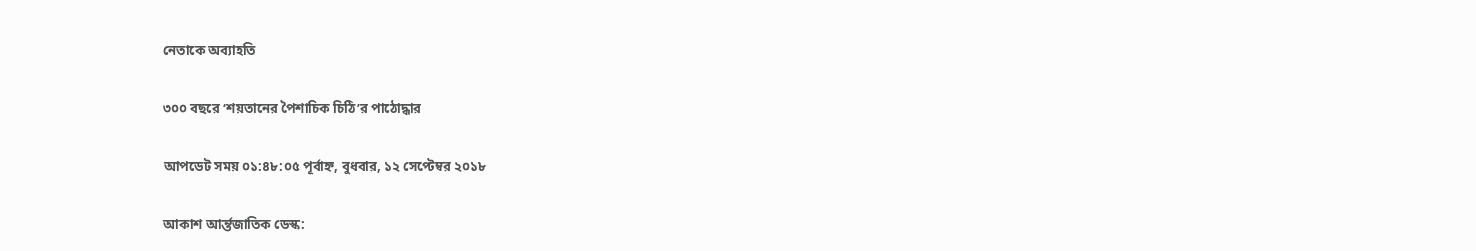নেতাকে অব্যাহতি

৩০০ বছরে ‘শয়তানের পৈশাচিক চিঠি’র পাঠোদ্ধার

আপডেট সময় ০১:৪৮:০৫ পূর্বাহ্ন, বুধবার, ১২ সেপ্টেম্বর ২০১৮

আকাশ আর্ন্তজাতিক ডেস্ক: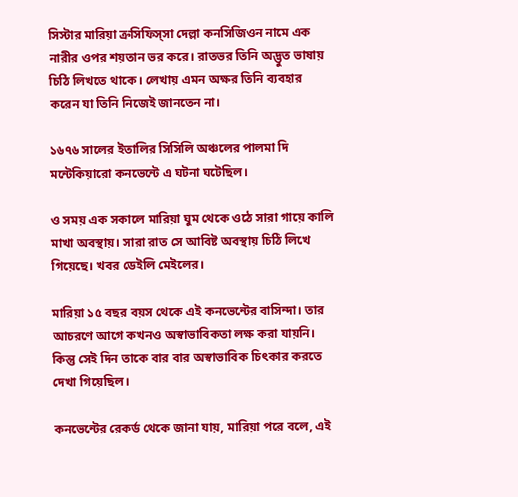সিস্টার মারিয়া ক্রসিফিস্‌সা দেল্লা কনসিজিওন নামে এক নারীর ওপর শয়তান ভর করে। রাতভর তিনি অদ্ভুত ভাষায় চিঠি লিখতে থাকে। লেখায় এমন অক্ষর তিনি ব্যবহার করেন যা তিনি নিজেই জানতেন না।

১৬৭৬ সালের ইতালির সিসিলি অঞ্চলের পালমা দি মন্টেকিয়ারো কনভেন্টে এ ঘটনা ঘটেছিল।

ও সময় এক সকালে মারিয়া ঘুম থেকে ওঠে সারা গায়ে কালি মাখা অবস্থায়। সারা রাত সে আবিষ্ট অবস্থায় চিঠি লিখে গিয়েছে। খবর ডেইলি মেইলের।

মারিয়া ১৫ বছর বয়স থেকে এই কনভেন্টের বাসিন্দা। তার আচরণে আগে কখনও অস্বাভাবিকতা লক্ষ করা যায়নি। কিন্তু সেই দিন তাকে বার বার অস্বাভাবিক চিৎকার করতে দেখা গিয়েছিল।

কনভেন্টের রেকর্ড থেকে জানা যায়, মারিয়া পরে বলে, এই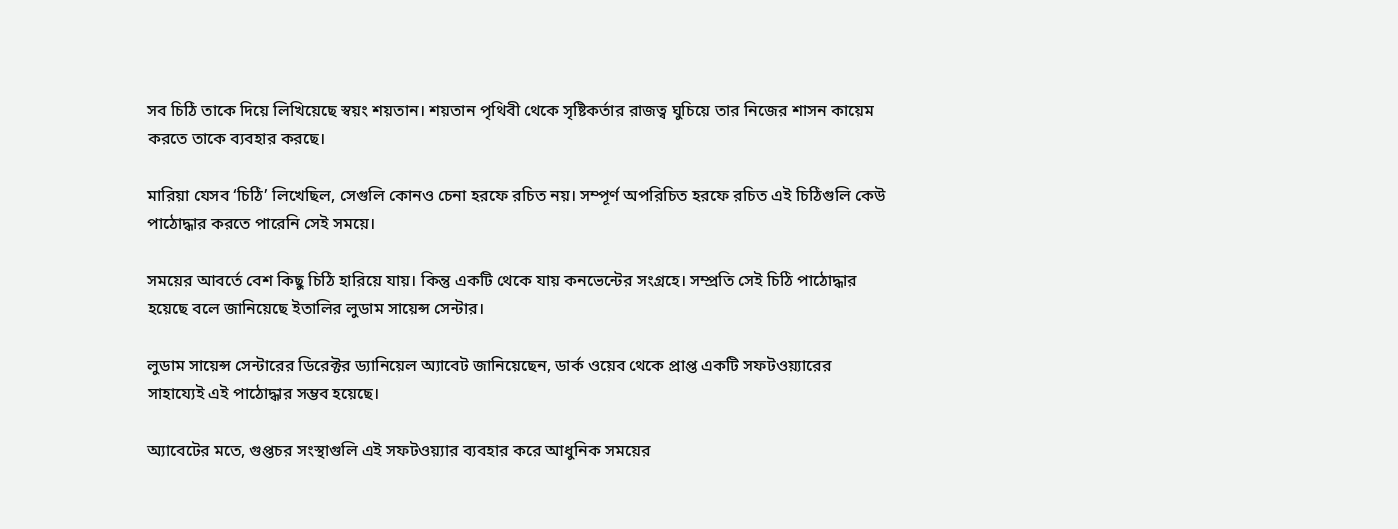সব চিঠি তাকে দিয়ে লিখিয়েছে স্বয়ং শয়তান। শয়তান পৃথিবী থেকে সৃষ্টিকর্তার রাজত্ব ঘুচিয়ে তার নিজের শাসন কায়েম করতে তাকে ব্যবহার করছে।

মারিয়া যেসব ‘চিঠি’ লিখেছিল, সেগুলি কোনও চেনা হরফে রচিত নয়। সম্পূর্ণ অপরিচিত হরফে রচিত এই চিঠিগুলি কেউ পাঠোদ্ধার করতে পারেনি সেই সময়ে।

সময়ের আবর্তে বেশ কিছু চিঠি হারিয়ে যায়। কিন্তু একটি থেকে যায় কনভেন্টের সংগ্রহে। সম্প্রতি সেই চিঠি পাঠোদ্ধার হয়েছে বলে জানিয়েছে ইতালির লুডাম সায়েন্স সেন্টার।

লুডাম সায়েন্স সেন্টারের ডিরেক্টর ড্যানিয়েল অ্যাবেট জানিয়েছেন, ডার্ক ওয়েব থেকে প্রাপ্ত একটি সফটওয়্যারের সাহায্যেই এই পাঠোদ্ধার সম্ভব হয়েছে।

অ্যাবেটের মতে, গুপ্তচর সংস্থাগুলি এই সফটওয়্যার ব্যবহার করে আধুনিক সময়ের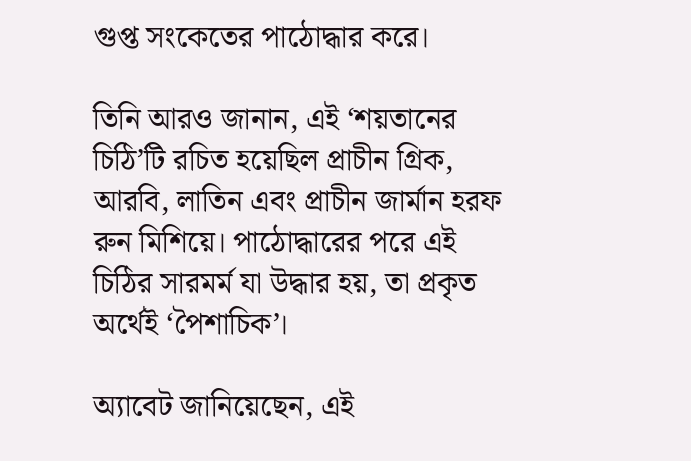গুপ্ত সংকেতের পাঠোদ্ধার করে।

তিনি আরও জানান, এই ‘শয়তানের চিঠি’টি রচিত হয়েছিল প্রাচীন গ্রিক, আরবি, লাতিন এবং প্রাচীন জার্মান হরফ রুন মিশিয়ে। পাঠোদ্ধারের পরে এই চিঠির সারমর্ম যা উদ্ধার হয়, তা প্রকৃত অর্থেই ‘পৈশাচিক’।

অ্যাবেট জানিয়েছেন, এই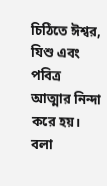চিঠিতে ঈশ্বর, যিশু এবং পবিত্র আত্মার নিন্দা করে হয়। বলা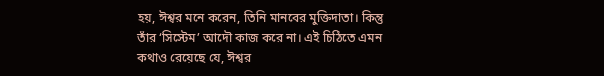হয়, ঈশ্বর মনে করেন, তিনি মানবের মুক্তিদাতা। কিন্তু তাঁর ‘সিস্টেম’ আদৌ কাজ করে না। এই চিঠিতে এমন কথাও রেয়েছে যে, ঈশ্বর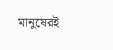মানুষেরই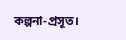কল্পনা-প্রসূত।